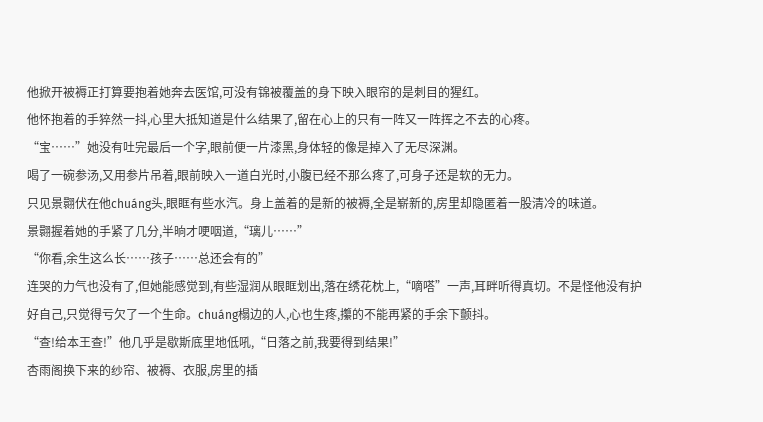他掀开被褥正打算要抱着她奔去医馆,可没有锦被覆盖的身下映入眼帘的是刺目的猩红。
他怀抱着的手猝然一抖,心里大抵知道是什么结果了,留在心上的只有一阵又一阵挥之不去的心疼。
“宝……”她没有吐完最后一个字,眼前便一片漆黑,身体轻的像是掉入了无尽深渊。
喝了一碗参汤,又用参片吊着,眼前映入一道白光时,小腹已经不那么疼了,可身子还是软的无力。
只见景翾伏在他chuáng头,眼眶有些水汽。身上盖着的是新的被褥,全是崭新的,房里却隐匿着一股清冷的味道。
景翾握着她的手紧了几分,半晌才哽咽道,“璃儿……”
“你看,余生这么长……孩子……总还会有的”
连哭的力气也没有了,但她能感觉到,有些湿润从眼眶划出,落在绣花枕上,“嘀嗒”一声,耳畔听得真切。不是怪他没有护好自己,只觉得亏欠了一个生命。chuáng榻边的人,心也生疼,攥的不能再紧的手余下颤抖。
“查!给本王查!”他几乎是歇斯底里地低吼,“日落之前,我要得到结果!”
杏雨阁换下来的纱帘、被褥、衣服,房里的插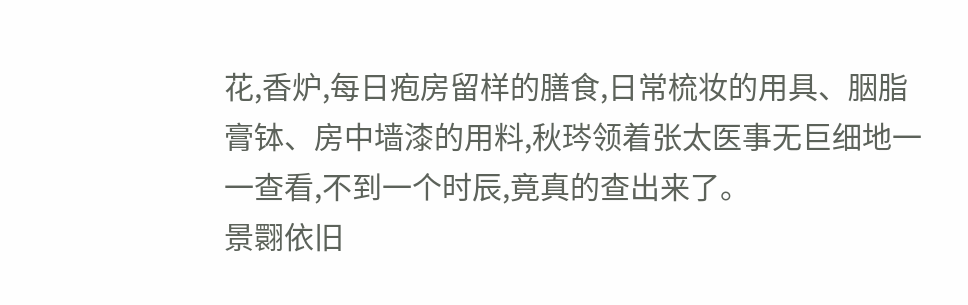花,香炉,每日疱房留样的膳食,日常梳妆的用具、胭脂膏钵、房中墙漆的用料,秋琌领着张太医事无巨细地一一查看,不到一个时辰,竟真的查出来了。
景翾依旧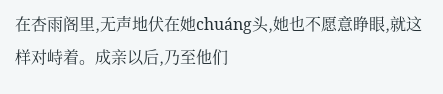在杏雨阁里,无声地伏在她chuáng头,她也不愿意睁眼,就这样对峙着。成亲以后,乃至他们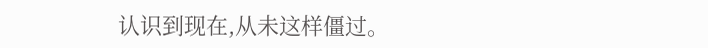认识到现在,从未这样僵过。